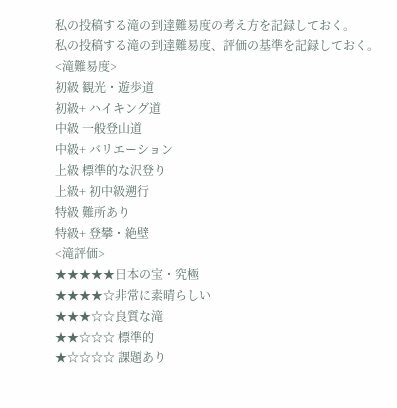私の投稿する滝の到達難易度の考え方を記録しておく。
私の投稿する滝の到達難易度、評価の基準を記録しておく。
<滝難易度>
初級 観光・遊歩道
初級+ ハイキング道
中級 一般登山道
中級+ バリエーション
上級 標準的な沢登り
上級+ 初中級遡行
特級 難所あり
特級+ 登攀・絶壁
<滝評価>
★★★★★日本の宝・究極
★★★★☆非常に素晴らしい
★★★☆☆良質な滝
★★☆☆☆ 標準的
★☆☆☆☆ 課題あり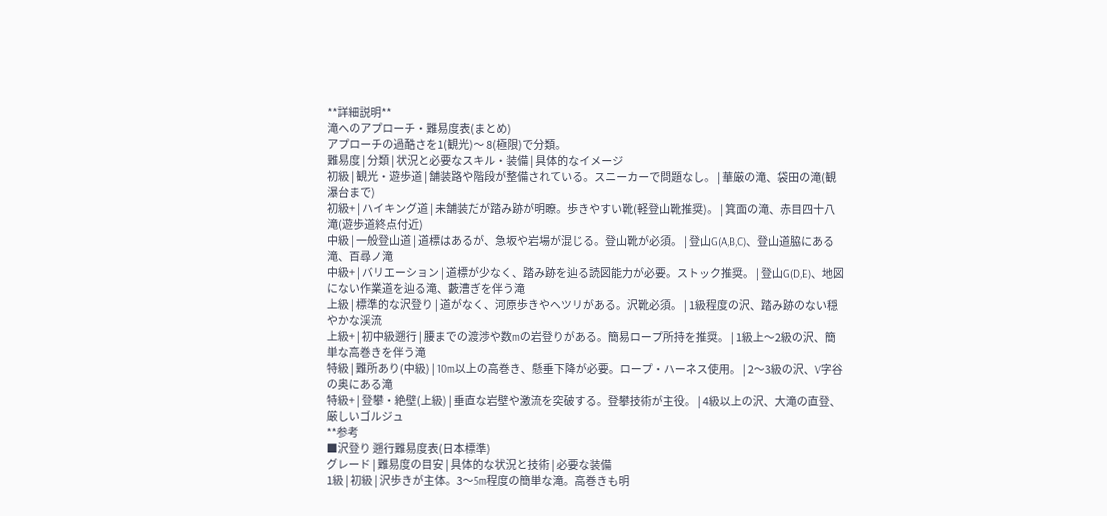**詳細説明**
滝へのアプローチ・難易度表(まとめ)
アプローチの過酷さを1(観光)〜 8(極限)で分類。
難易度 | 分類 | 状況と必要なスキル・装備 | 具体的なイメージ
初級 | 観光・遊歩道 | 舗装路や階段が整備されている。スニーカーで問題なし。 | 華厳の滝、袋田の滝(観瀑台まで)
初級+ | ハイキング道 | 未舗装だが踏み跡が明瞭。歩きやすい靴(軽登山靴推奨)。 | 箕面の滝、赤目四十八滝(遊歩道終点付近)
中級 | 一般登山道 | 道標はあるが、急坂や岩場が混じる。登山靴が必須。 | 登山G(A,B,C)、登山道脇にある滝、百尋ノ滝
中級+ | バリエーション | 道標が少なく、踏み跡を辿る読図能力が必要。ストック推奨。 | 登山G(D,E)、地図にない作業道を辿る滝、藪漕ぎを伴う滝
上級 | 標準的な沢登り | 道がなく、河原歩きやヘツリがある。沢靴必須。 | 1級程度の沢、踏み跡のない穏やかな渓流
上級+ | 初中級遡行 | 腰までの渡渉や数mの岩登りがある。簡易ロープ所持を推奨。 | 1級上〜2級の沢、簡単な高巻きを伴う滝
特級 | 難所あり(中級) | 10m以上の高巻き、懸垂下降が必要。ロープ・ハーネス使用。 | 2〜3級の沢、V字谷の奥にある滝
特級+ | 登攀・絶壁(上級) | 垂直な岩壁や激流を突破する。登攀技術が主役。 | 4級以上の沢、大滝の直登、厳しいゴルジュ
**参考
■沢登り 遡行難易度表(日本標準)
グレード | 難易度の目安 | 具体的な状況と技術 | 必要な装備
1級 | 初級 | 沢歩きが主体。3〜5m程度の簡単な滝。高巻きも明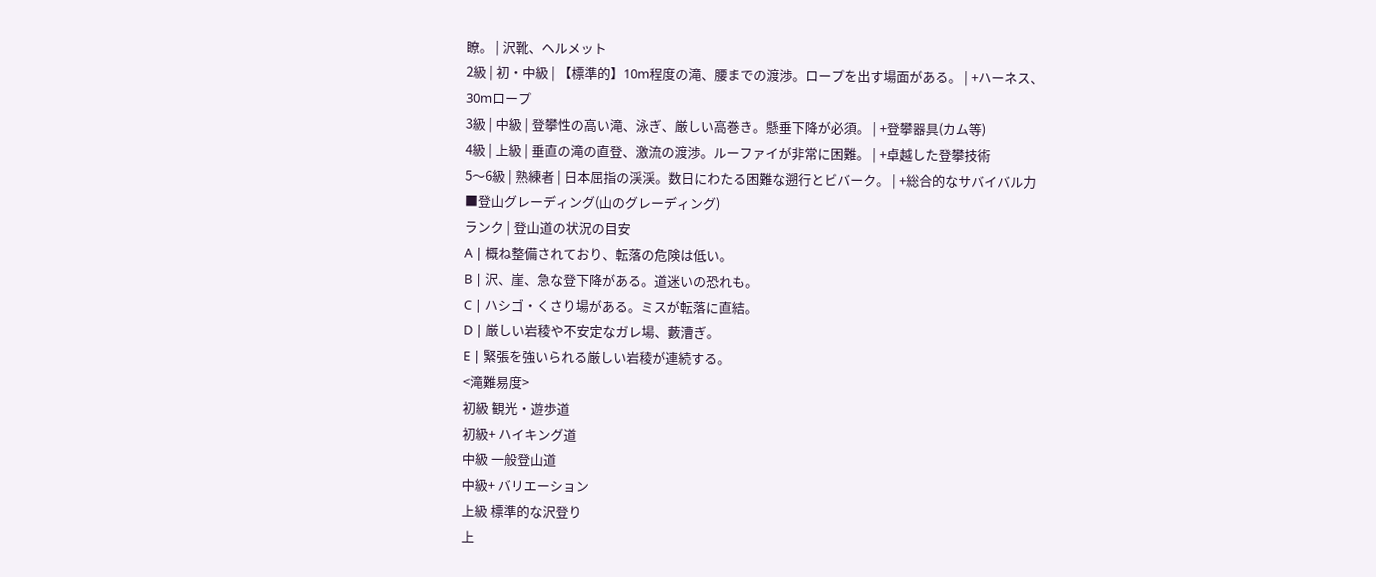瞭。 | 沢靴、ヘルメット
2級 | 初・中級 | 【標準的】10m程度の滝、腰までの渡渉。ロープを出す場面がある。 | +ハーネス、30mロープ
3級 | 中級 | 登攀性の高い滝、泳ぎ、厳しい高巻き。懸垂下降が必須。 | +登攀器具(カム等)
4級 | 上級 | 垂直の滝の直登、激流の渡渉。ルーファイが非常に困難。 | +卓越した登攀技術
5〜6級 | 熟練者 | 日本屈指の渓渓。数日にわたる困難な遡行とビバーク。 | +総合的なサバイバル力
■登山グレーディング(山のグレーディング)
ランク | 登山道の状況の目安
A | 概ね整備されており、転落の危険は低い。
B | 沢、崖、急な登下降がある。道迷いの恐れも。
C | ハシゴ・くさり場がある。ミスが転落に直結。
D | 厳しい岩稜や不安定なガレ場、藪漕ぎ。
E | 緊張を強いられる厳しい岩稜が連続する。
<滝難易度>
初級 観光・遊歩道
初級+ ハイキング道
中級 一般登山道
中級+ バリエーション
上級 標準的な沢登り
上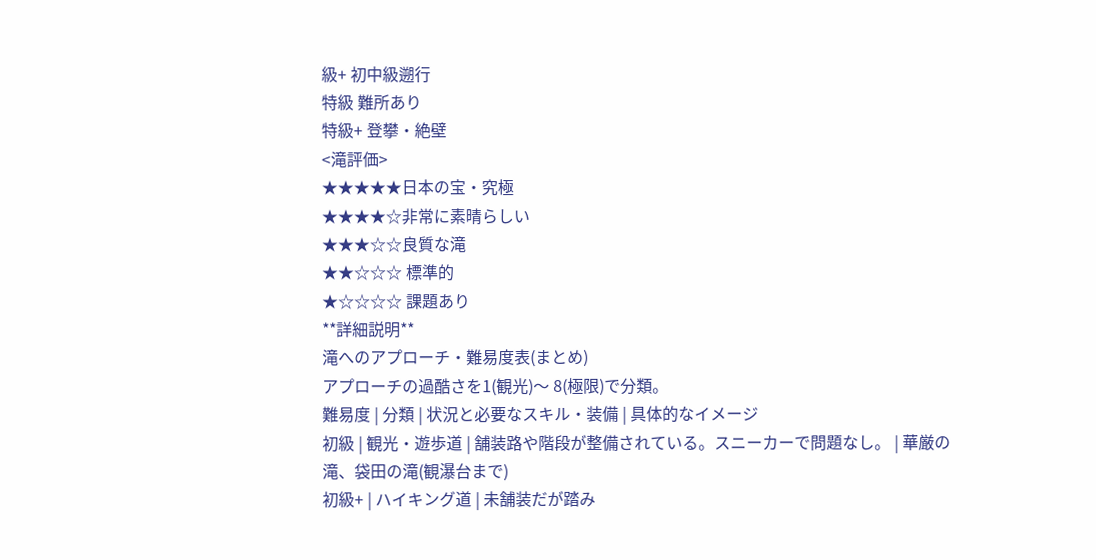級+ 初中級遡行
特級 難所あり
特級+ 登攀・絶壁
<滝評価>
★★★★★日本の宝・究極
★★★★☆非常に素晴らしい
★★★☆☆良質な滝
★★☆☆☆ 標準的
★☆☆☆☆ 課題あり
**詳細説明**
滝へのアプローチ・難易度表(まとめ)
アプローチの過酷さを1(観光)〜 8(極限)で分類。
難易度 | 分類 | 状況と必要なスキル・装備 | 具体的なイメージ
初級 | 観光・遊歩道 | 舗装路や階段が整備されている。スニーカーで問題なし。 | 華厳の滝、袋田の滝(観瀑台まで)
初級+ | ハイキング道 | 未舗装だが踏み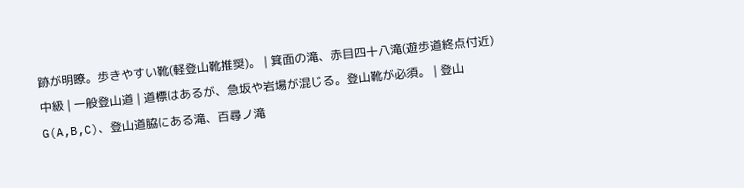跡が明瞭。歩きやすい靴(軽登山靴推奨)。 | 箕面の滝、赤目四十八滝(遊歩道終点付近)
中級 | 一般登山道 | 道標はあるが、急坂や岩場が混じる。登山靴が必須。 | 登山G(A,B,C)、登山道脇にある滝、百尋ノ滝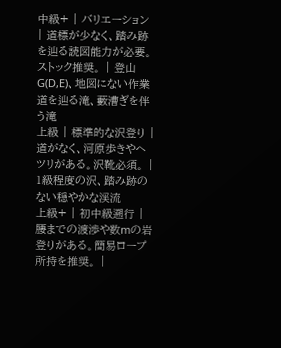中級+ | バリエーション | 道標が少なく、踏み跡を辿る読図能力が必要。ストック推奨。 | 登山G(D,E)、地図にない作業道を辿る滝、藪漕ぎを伴う滝
上級 | 標準的な沢登り | 道がなく、河原歩きやヘツリがある。沢靴必須。 | 1級程度の沢、踏み跡のない穏やかな渓流
上級+ | 初中級遡行 | 腰までの渡渉や数mの岩登りがある。簡易ロープ所持を推奨。 |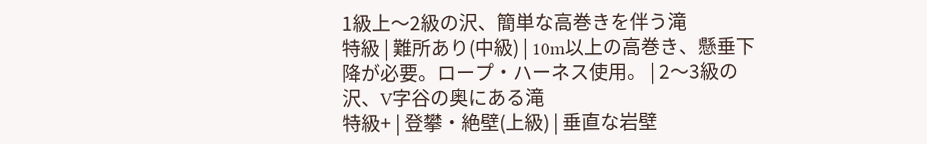1級上〜2級の沢、簡単な高巻きを伴う滝
特級 | 難所あり(中級) | 10m以上の高巻き、懸垂下降が必要。ロープ・ハーネス使用。 | 2〜3級の沢、V字谷の奥にある滝
特級+ | 登攀・絶壁(上級) | 垂直な岩壁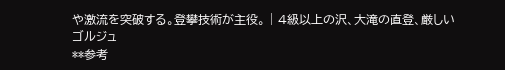や激流を突破する。登攀技術が主役。 | 4級以上の沢、大滝の直登、厳しいゴルジュ
**参考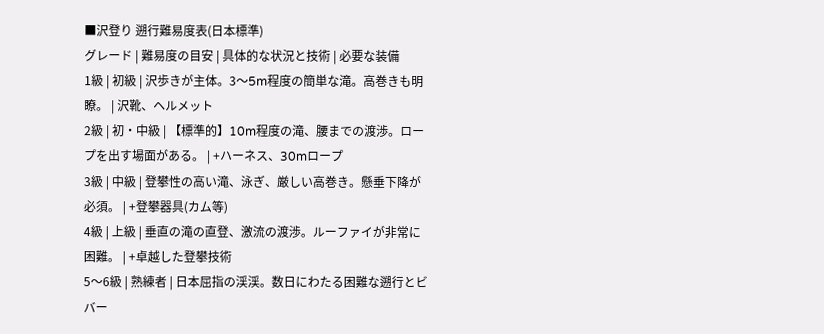■沢登り 遡行難易度表(日本標準)
グレード | 難易度の目安 | 具体的な状況と技術 | 必要な装備
1級 | 初級 | 沢歩きが主体。3〜5m程度の簡単な滝。高巻きも明瞭。 | 沢靴、ヘルメット
2級 | 初・中級 | 【標準的】10m程度の滝、腰までの渡渉。ロープを出す場面がある。 | +ハーネス、30mロープ
3級 | 中級 | 登攀性の高い滝、泳ぎ、厳しい高巻き。懸垂下降が必須。 | +登攀器具(カム等)
4級 | 上級 | 垂直の滝の直登、激流の渡渉。ルーファイが非常に困難。 | +卓越した登攀技術
5〜6級 | 熟練者 | 日本屈指の渓渓。数日にわたる困難な遡行とビバー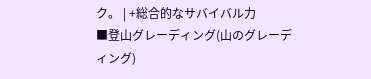ク。 | +総合的なサバイバル力
■登山グレーディング(山のグレーディング)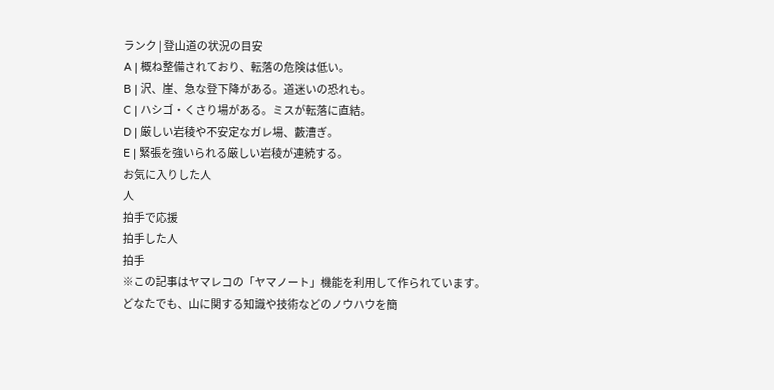ランク | 登山道の状況の目安
A | 概ね整備されており、転落の危険は低い。
B | 沢、崖、急な登下降がある。道迷いの恐れも。
C | ハシゴ・くさり場がある。ミスが転落に直結。
D | 厳しい岩稜や不安定なガレ場、藪漕ぎ。
E | 緊張を強いられる厳しい岩稜が連続する。
お気に入りした人
人
拍手で応援
拍手した人
拍手
※この記事はヤマレコの「ヤマノート」機能を利用して作られています。
どなたでも、山に関する知識や技術などのノウハウを簡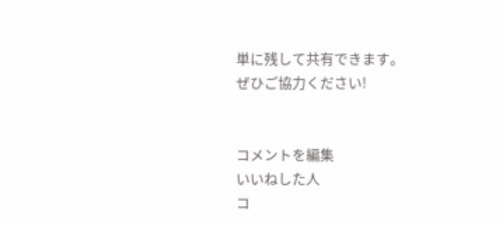単に残して共有できます。
ぜひご協力ください!


コメントを編集
いいねした人
コ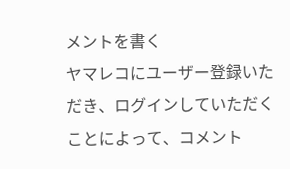メントを書く
ヤマレコにユーザー登録いただき、ログインしていただくことによって、コメント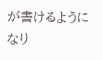が書けるようになり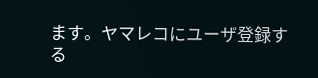ます。ヤマレコにユーザ登録する